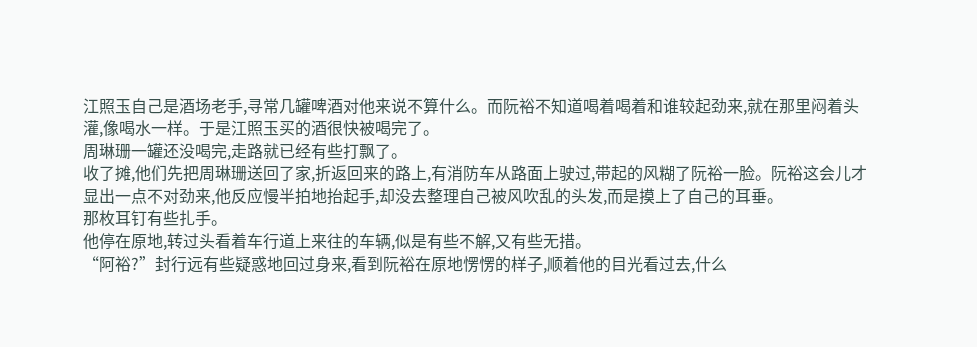江照玉自己是酒场老手,寻常几罐啤酒对他来说不算什么。而阮裕不知道喝着喝着和谁较起劲来,就在那里闷着头灌,像喝水一样。于是江照玉买的酒很快被喝完了。
周琳珊一罐还没喝完,走路就已经有些打飘了。
收了摊,他们先把周琳珊送回了家,折返回来的路上,有消防车从路面上驶过,带起的风糊了阮裕一脸。阮裕这会儿才显出一点不对劲来,他反应慢半拍地抬起手,却没去整理自己被风吹乱的头发,而是摸上了自己的耳垂。
那枚耳钉有些扎手。
他停在原地,转过头看着车行道上来往的车辆,似是有些不解,又有些无措。
“阿裕?”封行远有些疑惑地回过身来,看到阮裕在原地愣愣的样子,顺着他的目光看过去,什么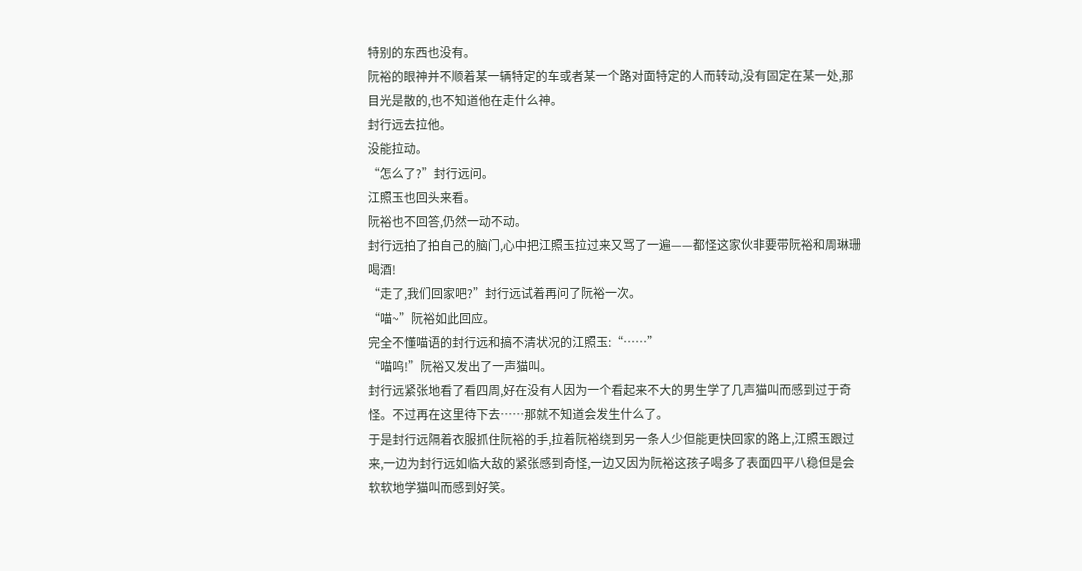特别的东西也没有。
阮裕的眼神并不顺着某一辆特定的车或者某一个路对面特定的人而转动,没有固定在某一处,那目光是散的,也不知道他在走什么神。
封行远去拉他。
没能拉动。
“怎么了?”封行远问。
江照玉也回头来看。
阮裕也不回答,仍然一动不动。
封行远拍了拍自己的脑门,心中把江照玉拉过来又骂了一遍——都怪这家伙非要带阮裕和周琳珊喝酒!
“走了,我们回家吧?”封行远试着再问了阮裕一次。
“喵~”阮裕如此回应。
完全不懂喵语的封行远和搞不清状况的江照玉:“……”
“喵呜!”阮裕又发出了一声猫叫。
封行远紧张地看了看四周,好在没有人因为一个看起来不大的男生学了几声猫叫而感到过于奇怪。不过再在这里待下去……那就不知道会发生什么了。
于是封行远隔着衣服抓住阮裕的手,拉着阮裕绕到另一条人少但能更快回家的路上,江照玉跟过来,一边为封行远如临大敌的紧张感到奇怪,一边又因为阮裕这孩子喝多了表面四平八稳但是会软软地学猫叫而感到好笑。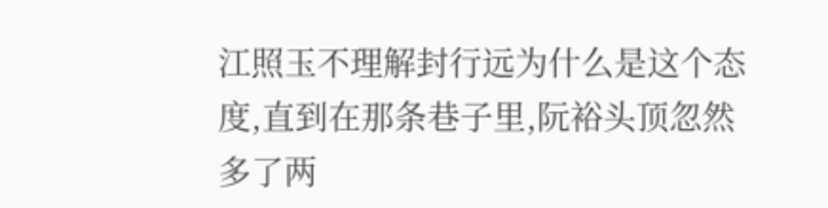江照玉不理解封行远为什么是这个态度,直到在那条巷子里,阮裕头顶忽然多了两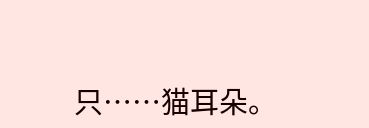只……猫耳朵。